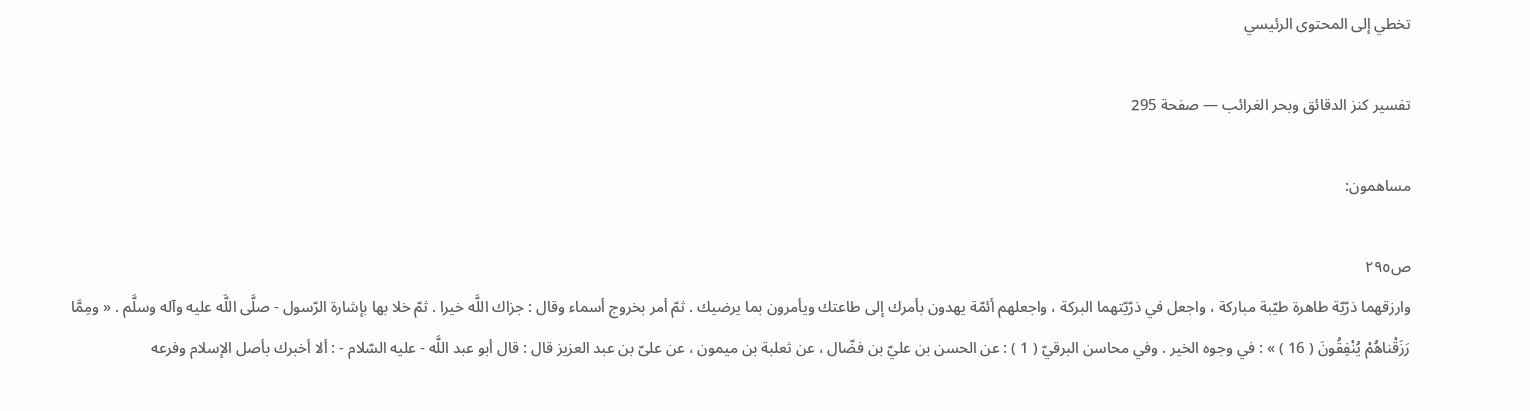تخطي إلى المحتوى الرئيسي

تفسير كنز الدقائق وبحر الغرائب — صفحة 295

مساهمون:

ص٢٩٥
وارزقهما ذرّيّة طاهرة طيّبة مباركة ، واجعل في ذرّيّتهما البركة ، واجعلهم أئمّة يهدون بأمرك إلى طاعتك ويأمرون بما يرضيك . ثمّ أمر بخروج أسماء وقال : جزاك اللَّه خيرا . ثمّ خلا بها بإشارة الرّسول - صلَّى اللَّه عليه وآله وسلَّم . « ومِمَّا رَزَقْناهُمْ يُنْفِقُونَ ( 16 ) » : في وجوه الخير . وفي محاسن البرقيّ ( 1 ) : عن الحسن بن عليّ بن فضّال ، عن ثعلبة بن ميمون ، عن علىّ بن عبد العزيز قال : قال أبو عبد اللَّه - عليه السّلام - : ألا أخبرك بأصل الإسلام وفرعه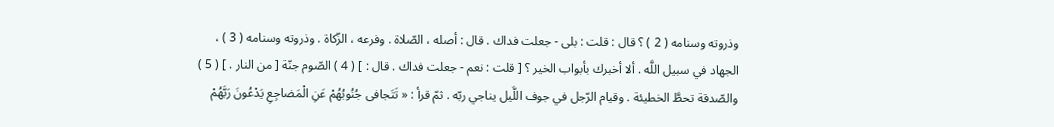وذروته وسنامه ( 2 ) ؟ قال : قلت : بلى - جعلت فداك . قال : أصله ، الصّلاة . وفرعه ، الزّكاة . وذروته وسنامه ( 3 ) ، الجهاد في سبيل اللَّه . ألا أخبرك بأبواب الخير ؟ [ قلت : نعم - جعلت فداك . قال : ] ( 4 ) الصّوم جنّة [ من النار . ] ( 5 ) والصّدقة تحطَّ الخطيئة . وقيام الرّجل في جوف اللَّيل يناجي ربّه . ثمّ قرأ : « تَتَجافى جُنُوبُهُمْ عَنِ الْمَضاجِعِ يَدْعُونَ رَبَّهُمْ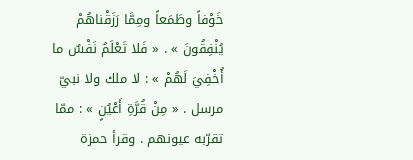خَوْفاً وطَمَعاً ومِمَّا رَزَقْناهُمْ يُنْفِقُونَ » . « فَلا تَعْلَمُ نَفْسٌ ما أُخْفِيَ لَهُمْ » : لا ملك ولا نبيّ مرسل . « مِنْ قُرَّةِ أَعْيُنٍ » : ممّا تقرّبه عيونهم . وقرأ حمزة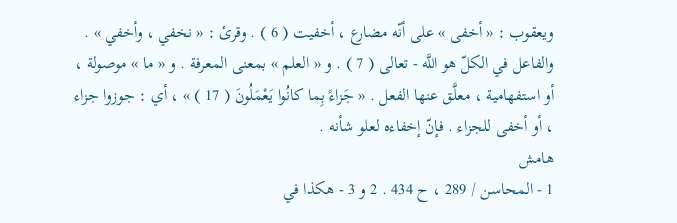ويعقوب : « أخفى » على أنّه مضارع ، أخفيت ( 6 ) . وقرئ : « نخفي ، وأخفي » . والفاعل في الكلّ هو اللَّه - تعالى ( 7 ) . و « العلم » بمعنى المعرفة . و « ما » موصولة ، أو استفهامية ، معلَّق عنها الفعل . « جَزاءً بِما كانُوا يَعْمَلُونَ ( 17 ) » ، أي : جوزوا جزاء ، أو أخفى للجزاء . فإنّ إخفاءه لعلو شأنه .
هامش
1 - المحاسن / 289 ، ح 434 . 2 و 3 - هكذا في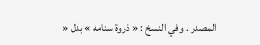المصدر . وفي النسخ : « ذروة سنامه » بدل «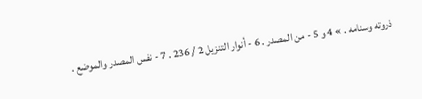ذروته وسنامه . » 4 و 5 - من المصدر . 6 - أنوار التنزيل 2 / 236 . 7 - نفس المصدر والموضع .